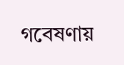গবেষণায়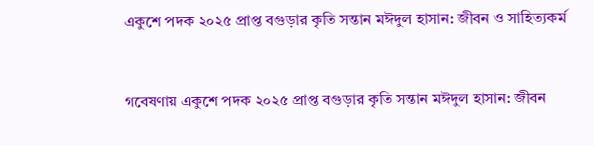একুশে পদক ২০২৫ প্রাপ্ত বগুড়ার কৃতি সন্তান মঈদুল হাসান: জীবন ও সাহিত্যকর্ম



গবেষণায় একুশে পদক ২০২৫ প্রাপ্ত বগুড়ার কৃতি সন্তান মঈদুল হাসান: জীবন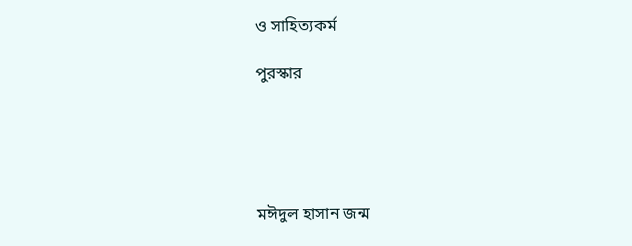ও সাহিত্যকর্ম

পুরস্কার





মঈদুল হাসান জন্ম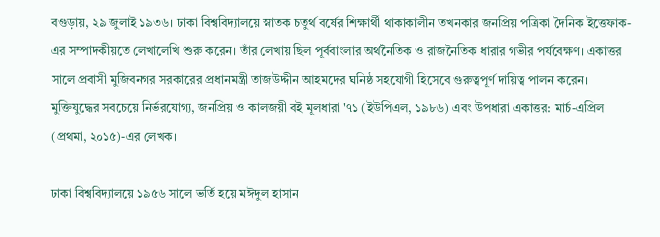বগুড়ায়, ২৯ জুলাই ১৯৩৬। ঢাকা বিশ্ববিদ্যালয়ে স্নাতক চতুর্থ বর্ষের শিক্ষার্থী থাকাকালীন তখনকার জনপ্রিয় পত্রিকা দৈনিক ইত্তেফাক-এর সম্পাদকীয়তে লেখালেখি শুরু করেন। তাঁর লেখায় ছিল পূর্ববাংলার অর্থনৈতিক ও রাজনৈতিক ধারার গভীর পর্যবেক্ষণ। একাত্তর সালে প্রবাসী মুজিবনগর সরকারের প্রধানমন্ত্রী তাজউদ্দীন আহমদের ঘনিষ্ঠ সহযোগী হিসেবে গুরুত্বপূর্ণ দায়িত্ব পালন করেন। মুক্তিযুদ্ধের সবচেয়ে নির্ভরযোগ্য, জনপ্রিয় ও কালজয়ী বই মূলধারা '৭১ (ইউপিএল, ১৯৮৬) এবং উপধারা একাত্তর: মার্চ-এপ্রিল (প্রথমা, ২০১৫)-এর লেখক।

ঢাকা বিশ্ববিদ্যালয়ে ১৯৫৬ সালে ভর্তি হয়ে মঈদুল হাসান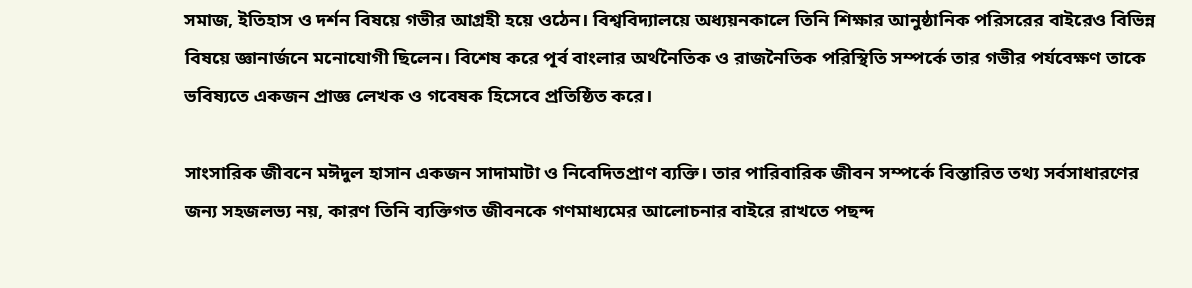সমাজ, ইতিহাস ও দর্শন বিষয়ে গভীর আগ্রহী হয়ে ওঠেন। বিশ্ববিদ্যালয়ে অধ্যয়নকালে তিনি শিক্ষার আনুষ্ঠানিক পরিসরের বাইরেও বিভিন্ন বিষয়ে জ্ঞানার্জনে মনোযোগী ছিলেন। বিশেষ করে পূর্ব বাংলার অর্থনৈতিক ও রাজনৈতিক পরিস্থিতি সম্পর্কে তার গভীর পর্যবেক্ষণ তাকে ভবিষ্যতে একজন প্রাজ্ঞ লেখক ও গবেষক হিসেবে প্রতিষ্ঠিত করে।

সাংসারিক জীবনে মঈদুল হাসান একজন সাদামাটা ও নিবেদিতপ্রাণ ব্যক্তি। তার পারিবারিক জীবন সম্পর্কে বিস্তারিত তথ্য সর্বসাধারণের জন্য সহজলভ্য নয়, কারণ তিনি ব্যক্তিগত জীবনকে গণমাধ্যমের আলোচনার বাইরে রাখতে পছন্দ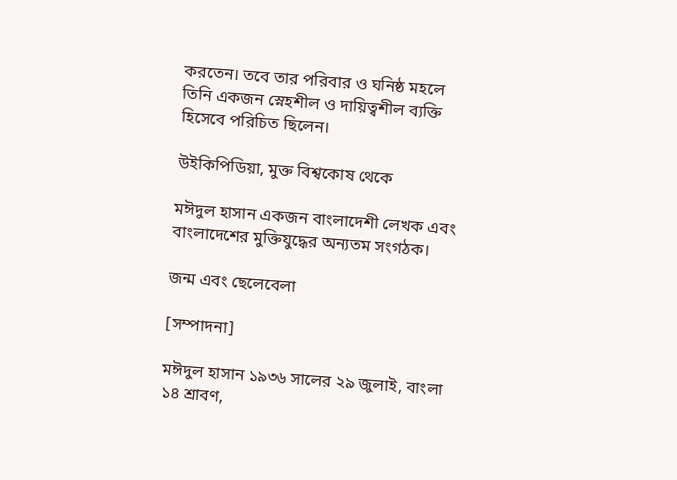করতেন। তবে তার পরিবার ও ঘনিষ্ঠ মহলে তিনি একজন স্নেহশীল ও দায়িত্বশীল ব্যক্তি হিসেবে পরিচিত ছিলেন।

উইকিপিডিয়া, মুক্ত বিশ্বকোষ থেকে

মঈদুল হাসান একজন বাংলাদেশী লেখক এবং বাংলাদেশের মুক্তিযুদ্ধের অন্যতম সংগঠক।

জন্ম এবং ছেলেবেলা

[সম্পাদনা]

মঈদুল হাসান ১৯৩৬ সালের ২৯ জুলাই, বাংলা ১৪ শ্রাবণ,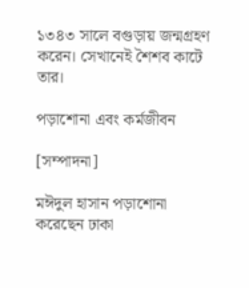১৩৪৩ সালে বগুড়ায় জন্মগ্রহণ করেন। সেখানেই শৈশব কাটে তার।

পড়াশোনা এবং কর্মজীবন

[সম্পাদনা]

মঈদুল হাসান পড়াশোনা করেছেন ঢাকা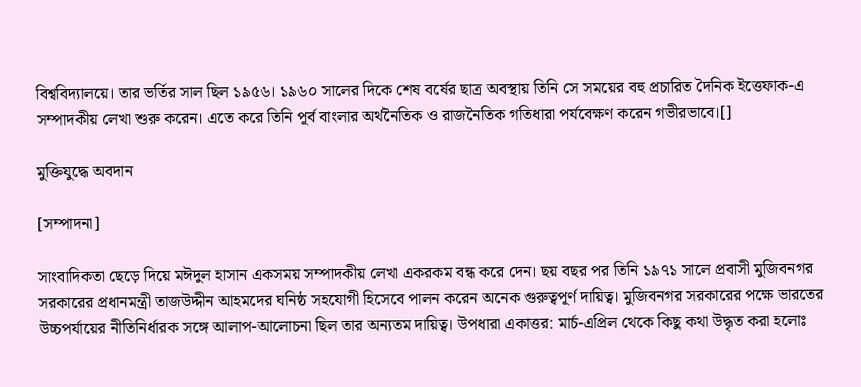বিশ্ববিদ্যালয়ে। তার ভর্তির সাল ছিল ১৯৫৬। ১৯৬০ সালের দিকে শেষ বর্ষের ছাত্র অবস্থায় তিনি সে সময়ের বহু প্রচারিত দৈনিক ইত্তেফাক-এ সম্পাদকীয় লেখা শুরু করেন। এতে করে তিনি পূর্ব বাংলার অর্থনৈতিক ও রাজনৈতিক গতিধারা পর্যবেক্ষণ করেন গভীরভাবে।[]

মুক্তিযুদ্ধে অবদান

[সম্পাদনা]

সাংবাদিকতা ছেড়ে দিয়ে মঈদুল হাসান একসময় সম্পাদকীয় লেখা একরকম বন্ধ করে দেন। ছয় বছর পর তিনি ১৯৭১ সালে প্রবাসী মুজিবনগর সরকারের প্রধানমন্ত্রী তাজউদ্দীন আহমদের ঘনিষ্ঠ সহযোগী হিসেবে পালন করেন অনেক গুরুত্বপূর্ণ দায়িত্ব। মুজিবনগর সরকারের পক্ষে ভারতের উচ্চপর্যায়ের নীতিনির্ধারক সঙ্গে আলাপ-আলোচনা ছিল তার অন্যতম দায়িত্ব। উপধারা একাত্তর: মার্চ-এপ্রিল থেকে কিছু কথা উদ্ধৃত করা হলোঃ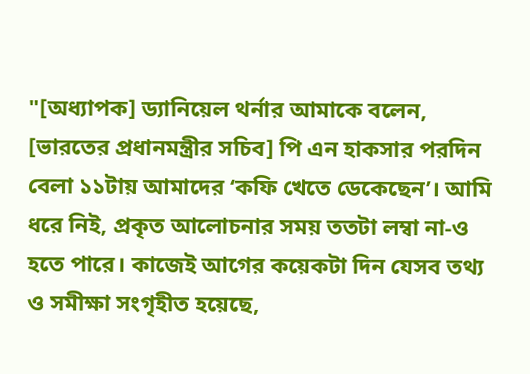"[অধ্যাপক] ড্যানিয়েল থর্নার আমাকে বলেন, [ভারতের প্রধানমন্ত্রীর সচিব] পি এন হাকসার পরদিন বেলা ১১টায় আমাদের ‘কফি খেতে ডেকেছেন’। আমি ধরে নিই, প্রকৃত আলোচনার সময় ততটা লম্বা না-ও হতে পারে। কাজেই আগের কয়েকটা দিন যেসব তথ্য ও সমীক্ষা সংগৃহীত হয়েছে,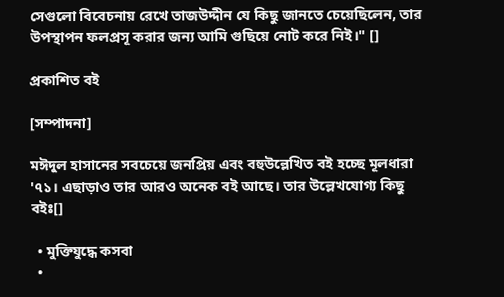সেগুলো বিবেচনায় রেখে তাজউদ্দীন যে কিছু জানতে চেয়েছিলেন, তার উপস্থাপন ফলপ্রসূ করার জন্য আমি গুছিয়ে নোট করে নিই।" []

প্রকাশিত বই

[সম্পাদনা]

মঈদুল হাসানের সবচেয়ে জনপ্রিয় এবং বহুউল্লেখিত বই হচ্ছে মূলধারা '৭১। এছাড়াও তার আরও অনেক বই আছে। তার উল্লেখযোগ্য কিছু বইঃ[]

  • মুক্তিযুদ্ধে কসবা
  •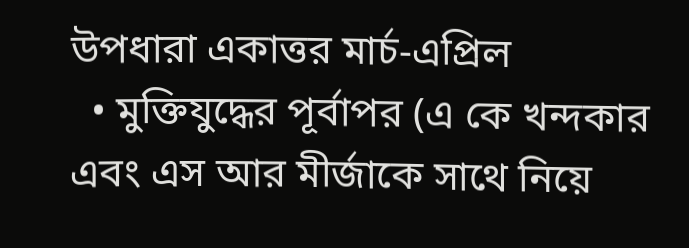উপধারা একাত্তর মার্চ-এপ্রিল
  • মুক্তিযুদ্ধের পূর্বাপর (এ কে খন্দকার এবং এস আর মীর্জাকে সাথে নিয়ে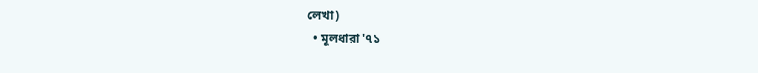লেখা)
  • মূলধারা '৭১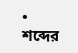• শব্দের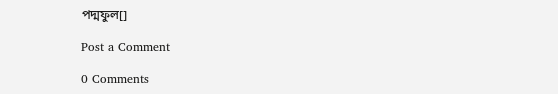পদ্মফুল[]

Post a Comment

0 Comments